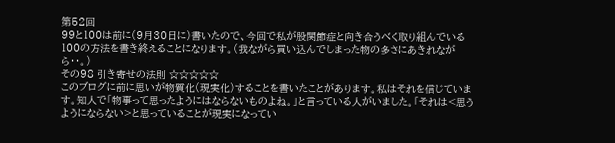第52回
99と100は前に(9月30日に)書いたので、今回で私が股関節症と向き合うべく取り組んでいる100の方法を書き終えることになります。(我ながら買い込んでしまった物の多さにあきれながら‥。)
その98 引き寄せの法則 ☆☆☆☆☆
このブログに前に思いが物質化(現実化)することを書いたことがあります。私はそれを信じています。知人で「物事って思ったようにはならないものよね。」と言っている人がいました。「それは<思うようにならない>と思っていることが現実になってい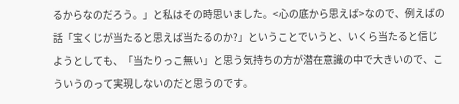るからなのだろう。」と私はその時思いました。<心の底から思えば>なので、例えばの話「宝くじが当たると思えば当たるのか?」ということでいうと、いくら当たると信じようとしても、「当たりっこ無い」と思う気持ちの方が潜在意識の中で大きいので、こういうのって実現しないのだと思うのです。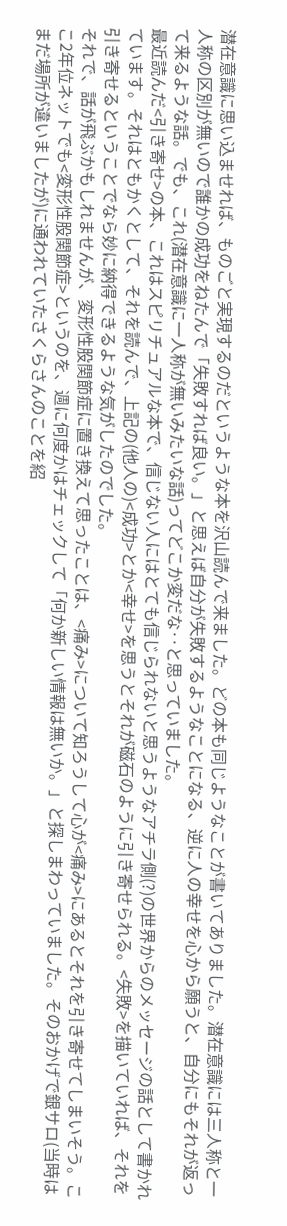潜在意識に思い込ませれば、ものごと実現するのだというような本を沢山読んで来ました。どの本も同じようなことが書いてありました。潜在意識には三人称と一人称の区別が無いので誰かの成功をねたんで「失敗すれば良い。」と思えば自分が失敗するようなことになる、逆に人の幸せを心から願うと、自分にもそれが返って来るような話。でも、これ(潜在意識に一人称が無いみたいな話)ってどこか変だな‥と思っていました。
最近読んだ<引き寄せ>の本、これはスピリチュアルな本で、信じない人にはとても信じられないと思うようなアチラ側(?)の世界からのメッセージの話として書かれています。それはともかくとして、それを読んで、上記の(他人の)<成功>とか<幸せ>を思うとそれが磁石のように引き寄せられる。<失敗>を描いていれば、それを引き寄せるということでなら妙に納得できるような気がしたのでした。
それで、話が飛ぶかもしれませんが、変形性股関節症に置き換えて思ったことは、<痛み>について知ろうして心が<痛み>にあるとそれを引き寄せてしまいそう。ここ2年位ネットでも<変形性股関節症>というのを、週に何度かはチェックして「何か新しい情報は無いか。」と探しまわっていました。そのおかげで銀サロ(当時はまだ場所が違いましたが)に通われていたさくらさんのことを紹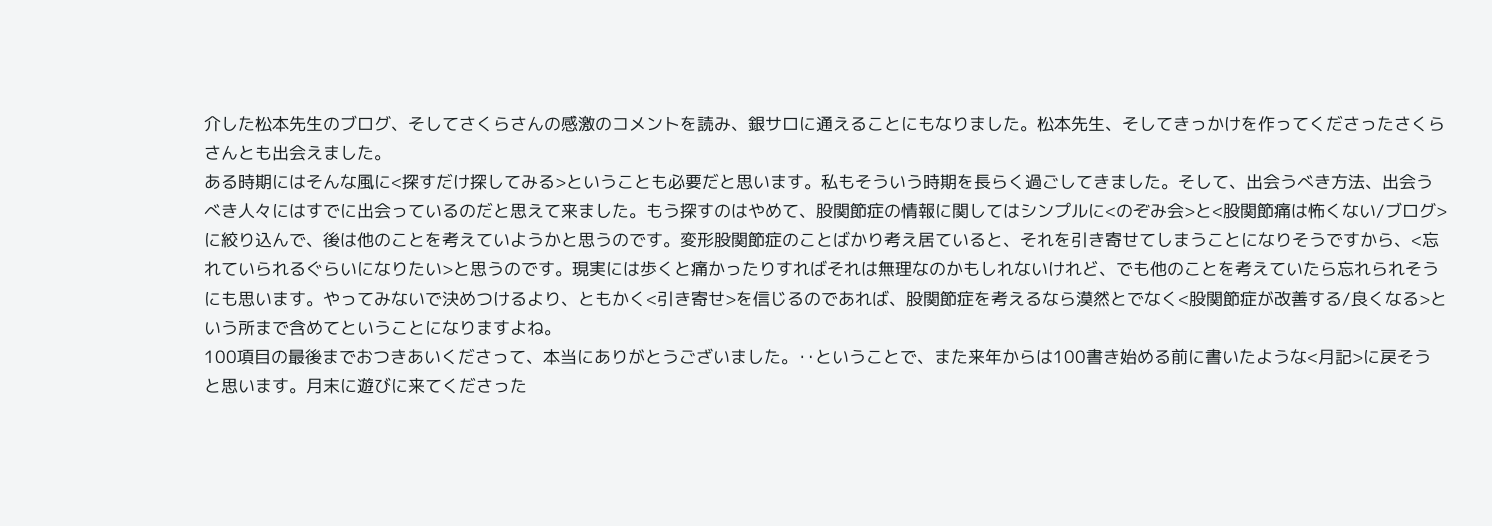介した松本先生のブログ、そしてさくらさんの感激のコメントを読み、銀サロに通えることにもなりました。松本先生、そしてきっかけを作ってくださったさくらさんとも出会えました。
ある時期にはそんな風に<探すだけ探してみる>ということも必要だと思います。私もそういう時期を長らく過ごしてきました。そして、出会うべき方法、出会うべき人々にはすでに出会っているのだと思えて来ました。もう探すのはやめて、股関節症の情報に関してはシンプルに<のぞみ会>と<股関節痛は怖くない/ブログ>に絞り込んで、後は他のことを考えていようかと思うのです。変形股関節症のことばかり考え居ていると、それを引き寄せてしまうことになりそうですから、<忘れていられるぐらいになりたい>と思うのです。現実には歩くと痛かったりすればそれは無理なのかもしれないけれど、でも他のことを考えていたら忘れられそうにも思います。やってみないで決めつけるより、ともかく<引き寄せ>を信じるのであれば、股関節症を考えるなら漠然とでなく<股関節症が改善する/良くなる>という所まで含めてということになりますよね。
100項目の最後までおつきあいくださって、本当にありがとうございました。‥ということで、また来年からは100書き始める前に書いたような<月記>に戻そうと思います。月末に遊びに来てくださった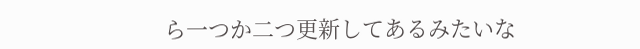ら一つか二つ更新してあるみたいな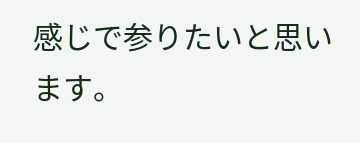感じで参りたいと思います。